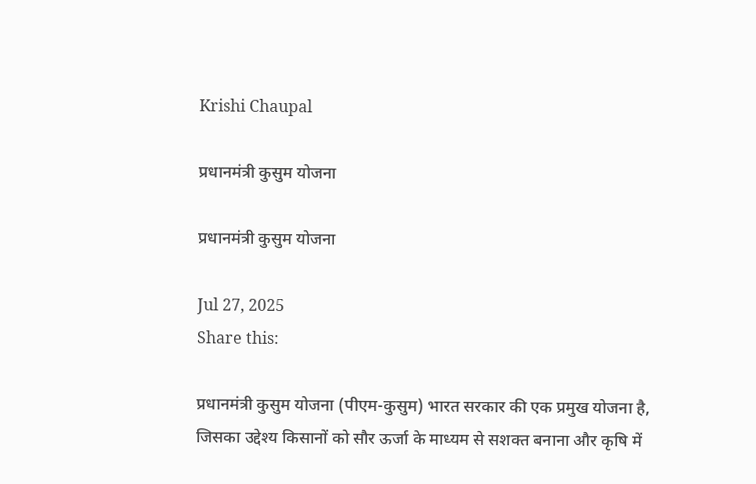Krishi Chaupal

प्रधानमंत्री कुसुम योजना

प्रधानमंत्री कुसुम योजना

Jul 27, 2025
Share this:

प्रधानमंत्री कुसुम योजना (पीएम-कुसुम) भारत सरकार की एक प्रमुख योजना है, जिसका उद्देश्य किसानों को सौर ऊर्जा के माध्यम से सशक्त बनाना और कृषि में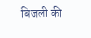बिजली की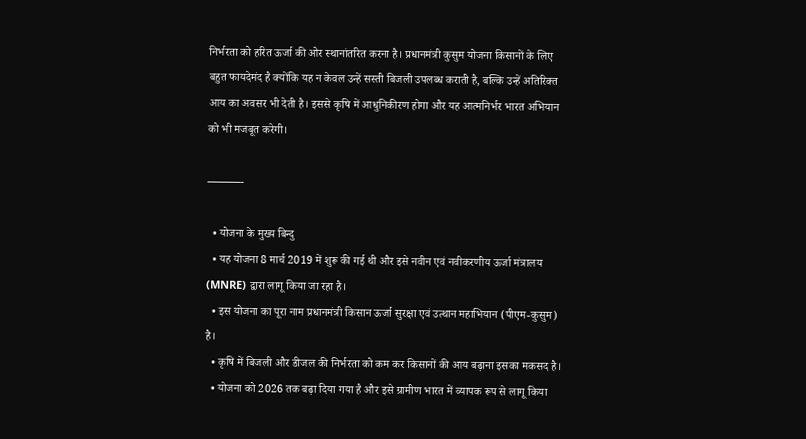निर्भरता को हरित ऊर्जा की ओर स्थानांतरित करना है। प्रधानमंत्री कुसुम योजना किसानों के लिए बहुत फायदेमंद है क्योंकि यह न केवल उन्हें सस्ती बिजली उपलब्ध कराती है, बल्कि उन्हें अतिरिक्त आय का अवसर भी देती है। इससे कृषि में आधुनिकीरण होगा और यह आत्मनिर्भर भारत अभियान को भी मजबूत करेगी।

———-

  • योजना के मुख्य बिन्दु
  • यह योजना 8 मार्च 2019 में शुरू की गई थी और इसे नवीन एवं नवीकरणीय ऊर्जा मंत्रालय (MNRE) द्वारा लागू किया जा रहा है।
  • इस योजना का पूरा नाम प्रधानमंत्री किसान ऊर्जा सुरक्षा एवं उत्थान महाभियान (पीएम-कुसुम) है।
  • कृषि में बिजली और डीजल की निर्भरता को कम कर किसानों की आय बढ़ाना इसका मकसद है।
  • योजना को 2026 तक बढ़ा दिया गया है और इसे ग्रामीण भारत में व्यापक रूप से लागू किया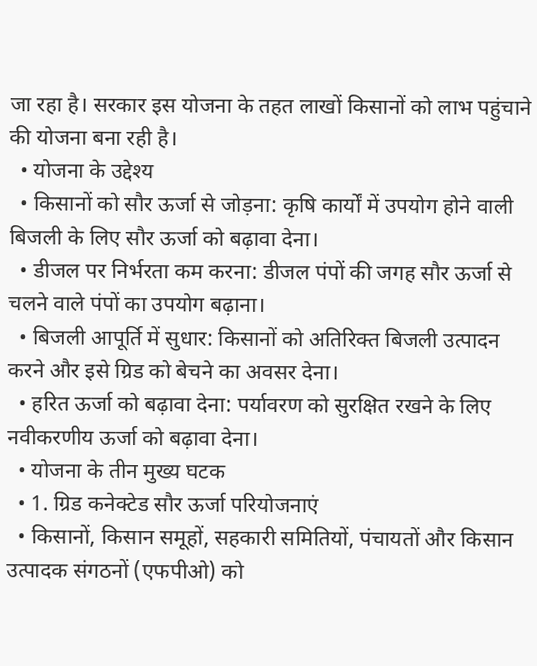जा रहा है। सरकार इस योजना के तहत लाखों किसानों को लाभ पहुंचाने की योजना बना रही है।
  • योजना के उद्देश्य
  • किसानों को सौर ऊर्जा से जोड़ना: कृषि कार्यों में उपयोग होने वाली बिजली के लिए सौर ऊर्जा को बढ़ावा देना।
  • डीजल पर निर्भरता कम करना: डीजल पंपों की जगह सौर ऊर्जा से चलने वाले पंपों का उपयोग बढ़ाना।
  • बिजली आपूर्ति में सुधार: किसानों को अतिरिक्त बिजली उत्पादन करने और इसे ग्रिड को बेचने का अवसर देना।
  • हरित ऊर्जा को बढ़ावा देना: पर्यावरण को सुरक्षित रखने के लिए नवीकरणीय ऊर्जा को बढ़ावा देना।
  • योजना के तीन मुख्य घटक
  • 1. ग्रिड कनेक्टेड सौर ऊर्जा परियोजनाएं
  • किसानों, किसान समूहों, सहकारी समितियों, पंचायतों और किसान उत्पादक संगठनों (एफपीओ) को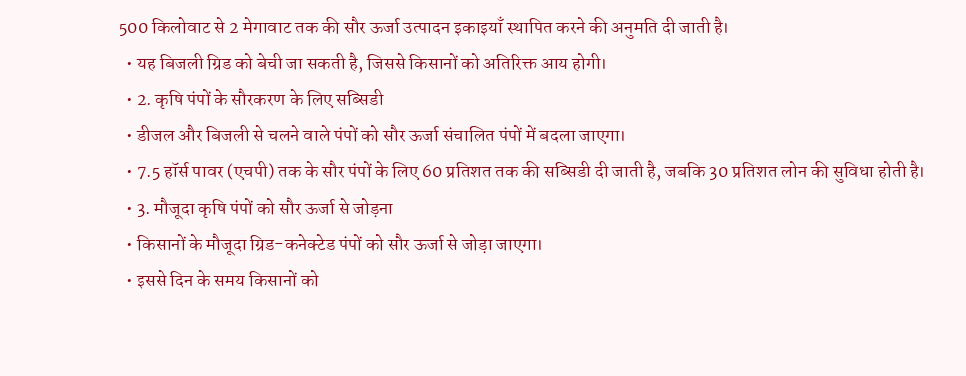500 किलोवाट से 2 मेगावाट तक की सौर ऊर्जा उत्पादन इकाइयाँ स्थापित करने की अनुमति दी जाती है।
  • यह बिजली ग्रिड को बेची जा सकती है, जिससे किसानों को अतिरिक्त आय होगी।
  • 2. कृषि पंपों के सौरकरण के लिए सब्सिडी
  • डीजल और बिजली से चलने वाले पंपों को सौर ऊर्जा संचालित पंपों में बदला जाएगा।
  • 7.5 हॉर्स पावर (एचपी) तक के सौर पंपों के लिए 60 प्रतिशत तक की सब्सिडी दी जाती है, जबकि 30 प्रतिशत लोन की सुविधा होती है।
  • 3. मौजूदा कृषि पंपों को सौर ऊर्जा से जोड़ना
  • किसानों के मौजूदा ग्रिड-कनेक्टेड पंपों को सौर ऊर्जा से जोड़ा जाएगा।
  • इससे दिन के समय किसानों को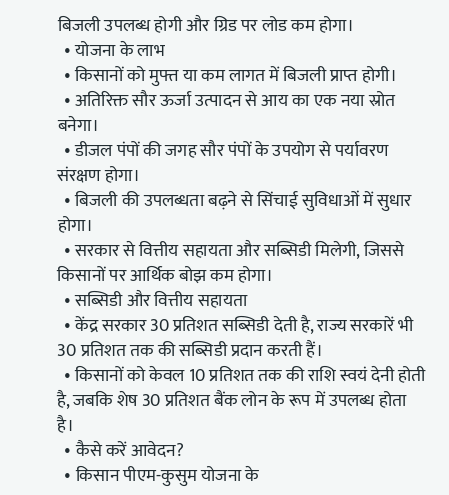बिजली उपलब्ध होगी और ग्रिड पर लोड कम होगा।
  • योजना के लाभ
  • किसानों को मुफ्त या कम लागत में बिजली प्राप्त होगी।
  • अतिरिक्त सौर ऊर्जा उत्पादन से आय का एक नया स्रोत बनेगा।
  • डीजल पंपों की जगह सौर पंपों के उपयोग से पर्यावरण संरक्षण होगा।
  • बिजली की उपलब्धता बढ़ने से सिंचाई सुविधाओं में सुधार होगा।
  • सरकार से वित्तीय सहायता और सब्सिडी मिलेगी, जिससे किसानों पर आर्थिक बोझ कम होगा।
  • सब्सिडी और वित्तीय सहायता
  • केंद्र सरकार 30 प्रतिशत सब्सिडी देती है, राज्य सरकारें भी 30 प्रतिशत तक की सब्सिडी प्रदान करती हैं।
  • किसानों को केवल 10 प्रतिशत तक की राशि स्वयं देनी होती है, जबकि शेष 30 प्रतिशत बैंक लोन के रूप में उपलब्ध होता है।
  • कैसे करें आवेदन?
  • किसान पीएम-कुसुम योजना के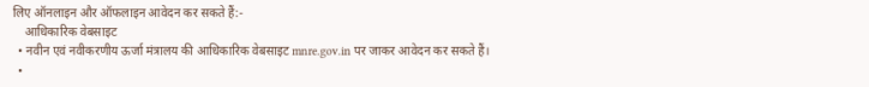लिए ऑनलाइन और ऑफलाइन आवेदन कर सकते हैं:-
    आधिकारिक वेबसाइट
  • नवीन एवं नवीकरणीय ऊर्जा मंत्रालय की आधिकारिक वेबसाइट mnre.gov.in पर जाकर आवेदन कर सकते हैं।
  •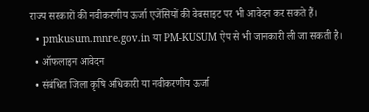राज्य सरकारों की नवीकरणीय ऊर्जा एजेंसियों की वेबसाइट पर भी आवेदन कर सकते हैं।
  • pmkusum.mnre.gov.in या PM-KUSUM ऐप से भी जानकारी ली जा सकती है।
  • ऑफलाइन आवेदन
  • संबंधित जिला कृषि अधिकारी या नवीकरणीय ऊर्जा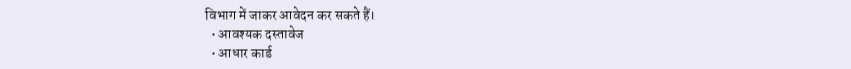विभाग में जाकर आवेदन कर सकते हैं।
  • आवश्यक दस्तावेज
  • आधार कार्ड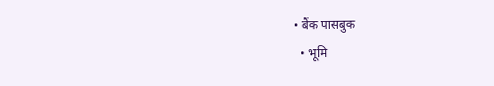• बैंक पासबुक
  • भूमि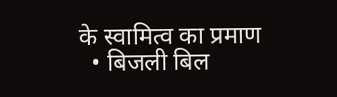के स्वामित्व का प्रमाण
  • बिजली बिल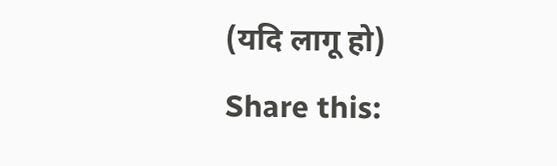(यदि लागू हो)
Share this: